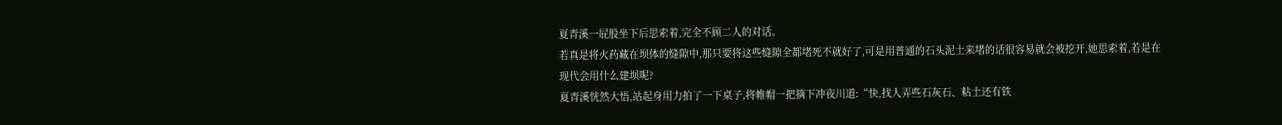夏青溪一屁股坐下后思索着,完全不顾二人的对话。
若真是将火药藏在坝体的缝隙中,那只要将这些缝隙全都堵死不就好了,可是用普通的石头泥土来堵的话很容易就会被挖开,她思索着,若是在现代会用什么建坝呢?
夏青溪恍然大悟,站起身用力拍了一下桌子,将帷帽一把摘下冲夜川道:“快,找人弄些石灰石、粘土还有铁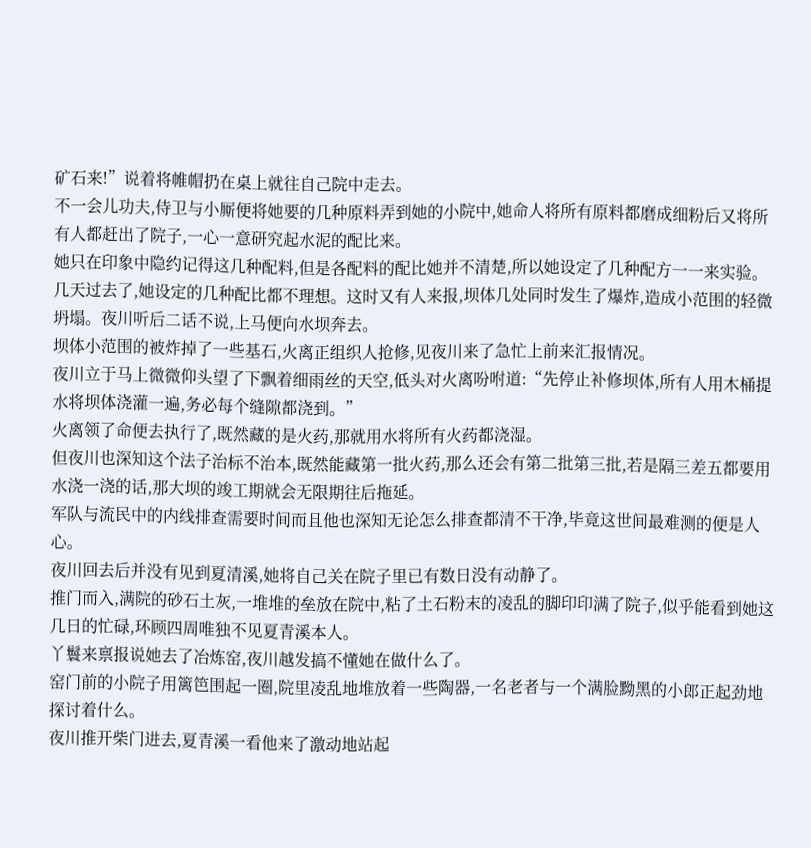矿石来!”说着将帷帽扔在桌上就往自己院中走去。
不一会儿功夫,侍卫与小厮便将她要的几种原料弄到她的小院中,她命人将所有原料都磨成细粉后又将所有人都赶出了院子,一心一意研究起水泥的配比来。
她只在印象中隐约记得这几种配料,但是各配料的配比她并不清楚,所以她设定了几种配方一一来实验。
几天过去了,她设定的几种配比都不理想。这时又有人来报,坝体几处同时发生了爆炸,造成小范围的轻微坍塌。夜川听后二话不说,上马便向水坝奔去。
坝体小范围的被炸掉了一些基石,火离正组织人抢修,见夜川来了急忙上前来汇报情况。
夜川立于马上微微仰头望了下飘着细雨丝的天空,低头对火离吩咐道:“先停止补修坝体,所有人用木桶提水将坝体浇灌一遍,务必每个缝隙都浇到。”
火离领了命便去执行了,既然藏的是火药,那就用水将所有火药都浇湿。
但夜川也深知这个法子治标不治本,既然能藏第一批火药,那么还会有第二批第三批,若是隔三差五都要用水浇一浇的话,那大坝的竣工期就会无限期往后拖延。
军队与流民中的内线排查需要时间而且他也深知无论怎么排查都清不干净,毕竟这世间最难测的便是人心。
夜川回去后并没有见到夏清溪,她将自己关在院子里已有数日没有动静了。
推门而入,满院的砂石土灰,一堆堆的垒放在院中,粘了土石粉末的凌乱的脚印印满了院子,似乎能看到她这几日的忙碌,环顾四周唯独不见夏青溪本人。
丫鬟来禀报说她去了冶炼窑,夜川越发搞不懂她在做什么了。
窑门前的小院子用篱笆围起一圈,院里凌乱地堆放着一些陶器,一名老者与一个满脸黝黑的小郎正起劲地探讨着什么。
夜川推开柴门进去,夏青溪一看他来了激动地站起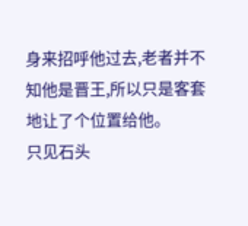身来招呼他过去,老者并不知他是晋王,所以只是客套地让了个位置给他。
只见石头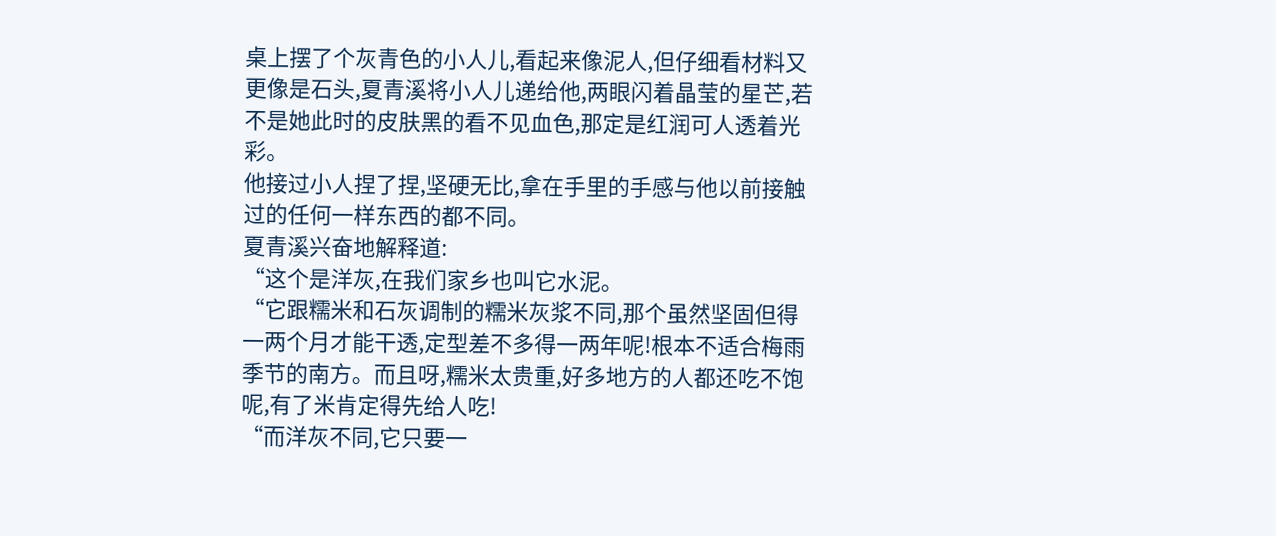桌上摆了个灰青色的小人儿,看起来像泥人,但仔细看材料又更像是石头,夏青溪将小人儿递给他,两眼闪着晶莹的星芒,若不是她此时的皮肤黑的看不见血色,那定是红润可人透着光彩。
他接过小人捏了捏,坚硬无比,拿在手里的手感与他以前接触过的任何一样东西的都不同。
夏青溪兴奋地解释道:
“这个是洋灰,在我们家乡也叫它水泥。
“它跟糯米和石灰调制的糯米灰浆不同,那个虽然坚固但得一两个月才能干透,定型差不多得一两年呢!根本不适合梅雨季节的南方。而且呀,糯米太贵重,好多地方的人都还吃不饱呢,有了米肯定得先给人吃!
“而洋灰不同,它只要一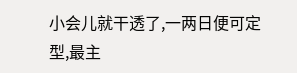小会儿就干透了,一两日便可定型,最主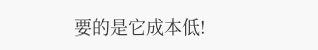要的是它成本低!